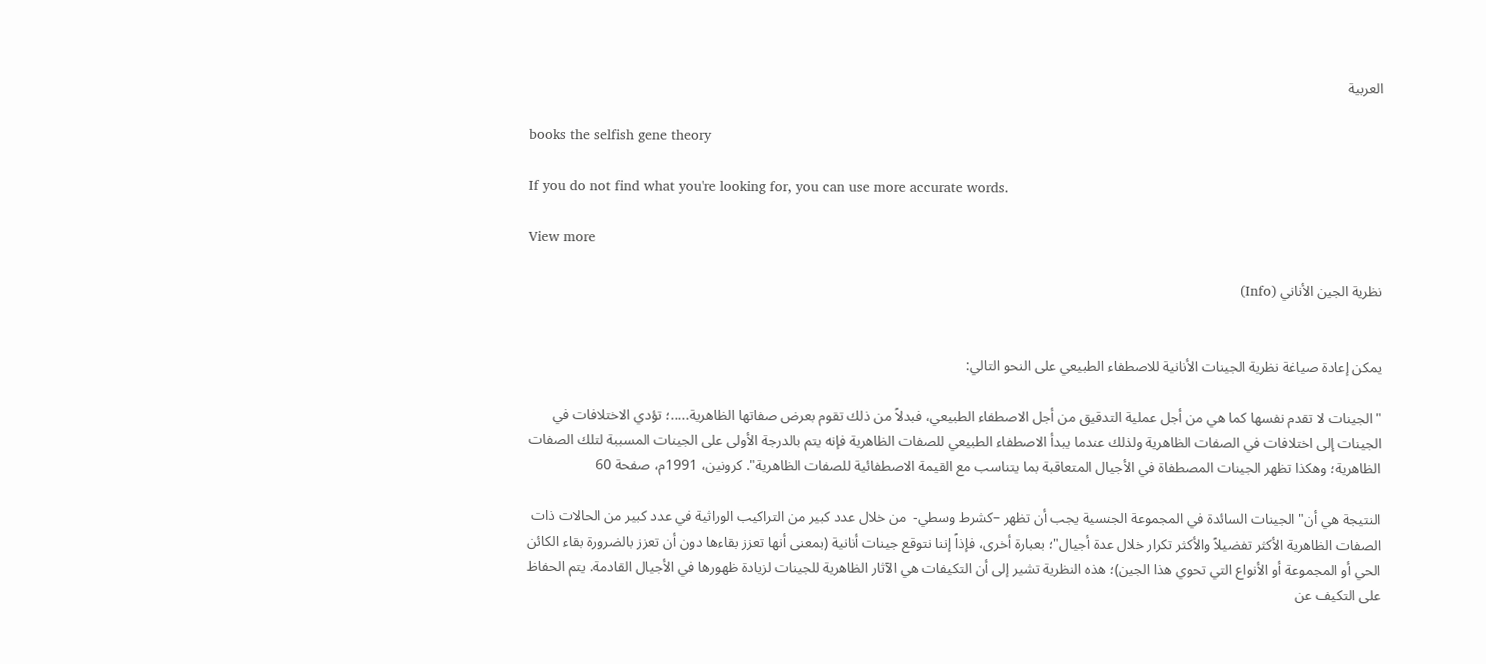العربية

books the selfish gene theory

If you do not find what you're looking for, you can use more accurate words.

View more

نظرية الجين الأناني (Info)


يمكن إعادة صياغة نظرية الجينات الأنانية للاصطفاء الطبيعي على النحو التالي:

"الجينات لا تقدم نفسها كما هي من أجل عملية التدقيق من أجل الاصطفاء الطبيعي، فبدلاً من ذلك تقوم بعرض صفاتها الظاهرية.....؛ تؤدي الاختلافات في الجينات إلى اختلافات في الصفات الظاهرية ولذلك عندما يبدأ الاصطفاء الطبيعي للصفات الظاهرية فإنه يتم بالدرجة الأولى على الجينات المسببة لتلك الصفات الظاهرية؛ وهكذا تظهر الجينات المصطفاة في الأجيال المتعاقبة بما يتناسب مع القيمة الاصطفائية للصفات الظاهرية". كرونين، 1991م، صفحة 60

النتيجة هي أن" الجينات السائدة في المجموعة الجنسية يجب أن تظهر –كشرط وسطي-  من خلال عدد كبير من التراكيب الوراثية في عدد كبير من الحالات ذات الصفات الظاهرية الأكثر تفضيلاً والأكثر تكرار خلال عدة أجيال"؛ بعبارة أخرى، فإذاً إننا نتوقع جينات أنانية (بمعنى أنها تعزز بقاءها دون أن تعزز بالضرورة بقاء الكائن الحي أو المجموعة أو الأنواع التي تحوي هذا الجين)؛ هذه النظرية تشير إلى أن التكيفات هي الآثار الظاهرية للجينات لزيادة ظهورها في الأجيال القادمة. يتم الحفاظ على التكيف عن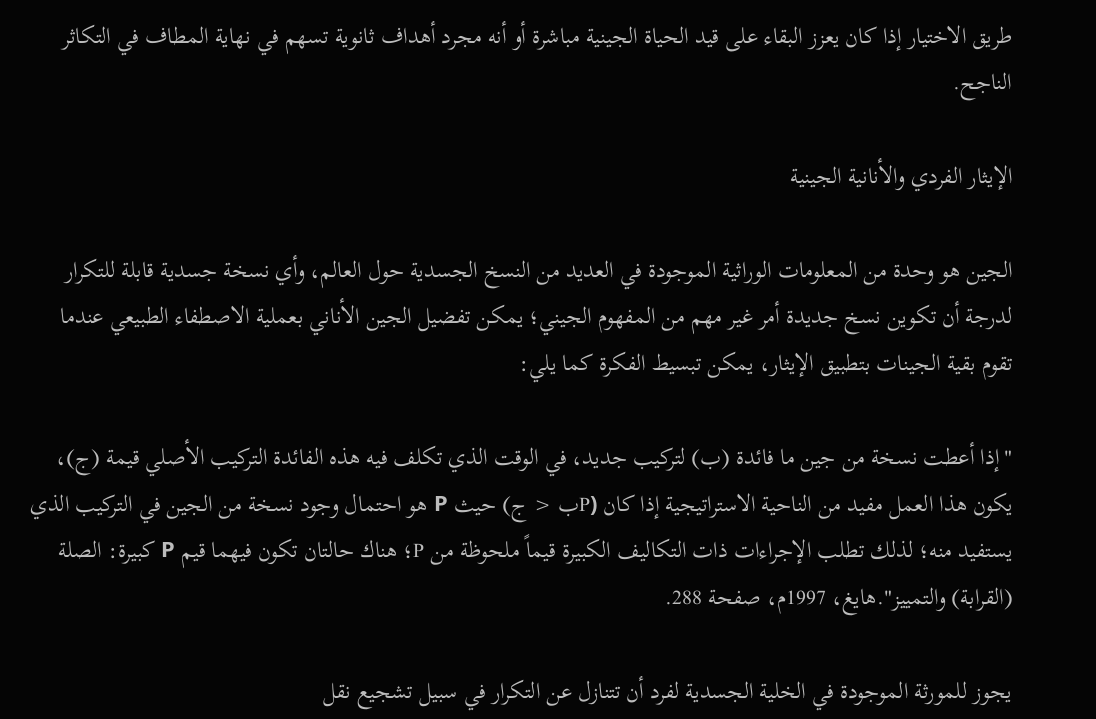طريق الاختيار إذا كان يعزز البقاء على قيد الحياة الجينية مباشرة أو أنه مجرد أهداف ثانوية تسهم في نهاية المطاف في التكاثر الناجح.

الإيثار الفردي والأنانية الجينية

الجين هو وحدة من المعلومات الوراثية الموجودة في العديد من النسخ الجسدية حول العالم، وأي نسخة جسدية قابلة للتكرار لدرجة أن تكوين نسخ جديدة أمر غير مهم من المفهوم الجيني؛ يمكن تفضيل الجين الأناني بعملية الاصطفاء الطبيعي عندما تقوم بقية الجينات بتطبيق الإيثار، يمكن تبسيط الفكرة كما يلي:

"إذا أعطت نسخة من جين ما فائدة (ب) لتركيب جديد، في الوقت الذي تكلف فيه هذه الفائدة التركيب الأصلي قيمة (ج)، يكون هذا العمل مفيد من الناحية الاستراتيجية إذا كان (Pب < ج) حيث P هو احتمال وجود نسخة من الجين في التركيب الذي يستفيد منه؛ لذلك تطلب الإجراءات ذات التكاليف الكبيرة قيماً ملحوظة من P؛ هناك حالتان تكون فيهما قيم P كبيرة: الصلة (القرابة) والتمييز".هايغ، 1997م، صفحة 288.

يجوز للمورثة الموجودة في الخلية الجسدية لفرد أن تتنازل عن التكرار في سبيل تشجيع نقل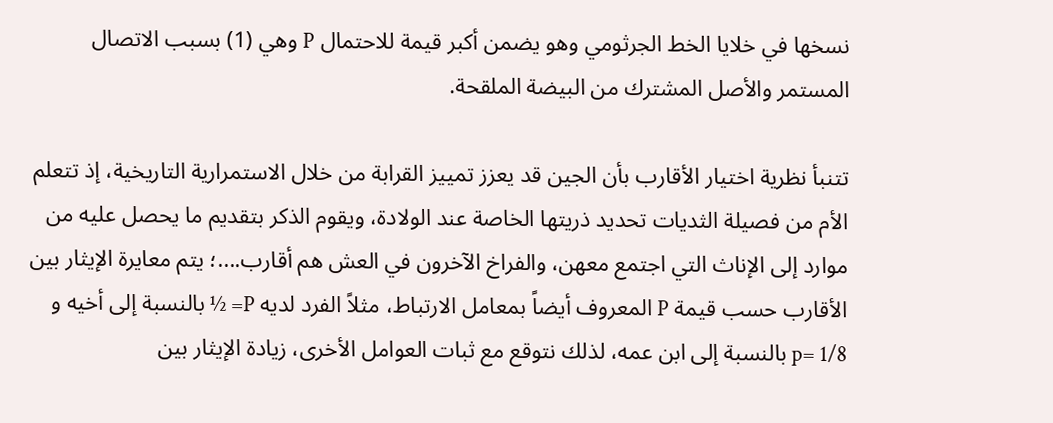نسخها في خلايا الخط الجرثومي وهو يضمن أكبر قيمة للاحتمال P وهي (1) بسبب الاتصال المستمر والأصل المشترك من البيضة الملقحة.

تتنبأ نظرية اختيار الأقارب بأن الجين قد يعزز تمييز القرابة من خلال الاستمرارية التاريخية، إذ تتعلم الأم من فصيلة الثديات تحديد ذريتها الخاصة عند الولادة، ويقوم الذكر بتقديم ما يحصل عليه من موارد إلى الإناث التي اجتمع معهن، والفراخ الآخرون في العش هم أقارب....؛ يتم معايرة الإيثار بين الأقارب حسب قيمة P المعروف أيضاً بمعامل الارتباط، مثلاً الفرد لديه P= ½ بالنسبة إلى أخيه و p= 1/8 بالنسبة إلى ابن عمه، لذلك نتوقع مع ثبات العوامل الأخرى، زيادة الإيثار بين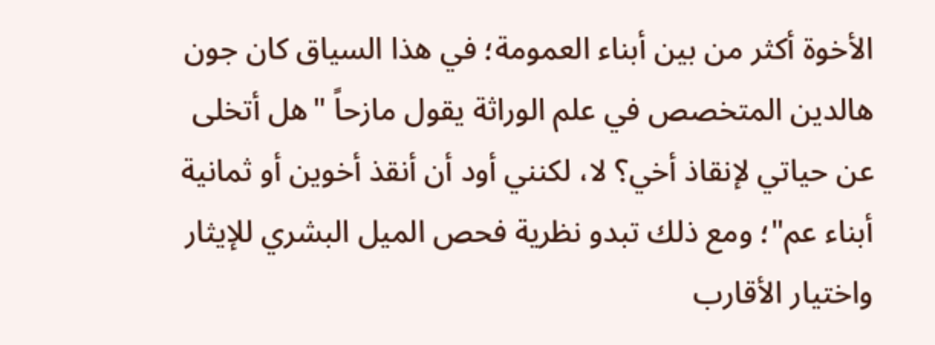الأخوة أكثر من بين أبناء العمومة؛ في هذا السياق كان جون هالدين المتخصص في علم الوراثة يقول مازحاً "هل أتخلى عن حياتي لإنقاذ أخي؟ لا، لكنني أود أن أنقذ أخوين أو ثمانية أبناء عم"؛ ومع ذلك تبدو نظرية فحص الميل البشري للإيثار واختيار الأقارب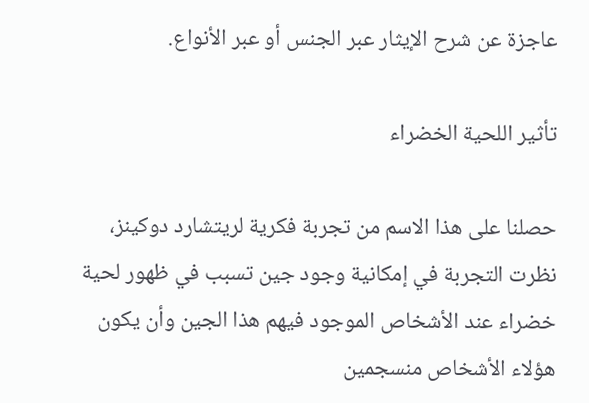عاجزة عن شرح الإيثار عبر الجنس أو عبر الأنواع.

تأثير اللحية الخضراء

حصلنا على هذا الاسم من تجربة فكرية لريتشارد دوكينز، نظرت التجربة في إمكانية وجود جين تسبب في ظهور لحية خضراء عند الأشخاص الموجود فيهم هذا الجين وأن يكون هؤلاء الأشخاص منسجمين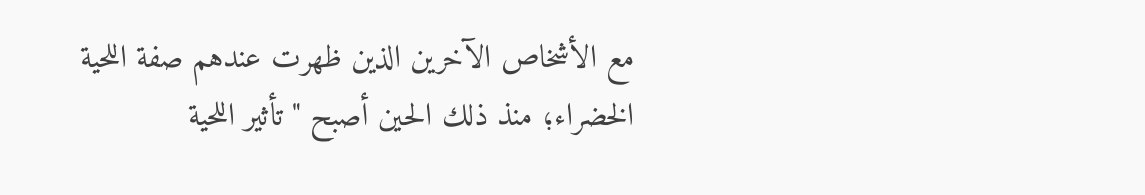مع الأشخاص الآخرين الذين ظهرت عندهم صفة اللحية الخضراء؛ منذ ذلك الحين أصبح "تأثير اللحية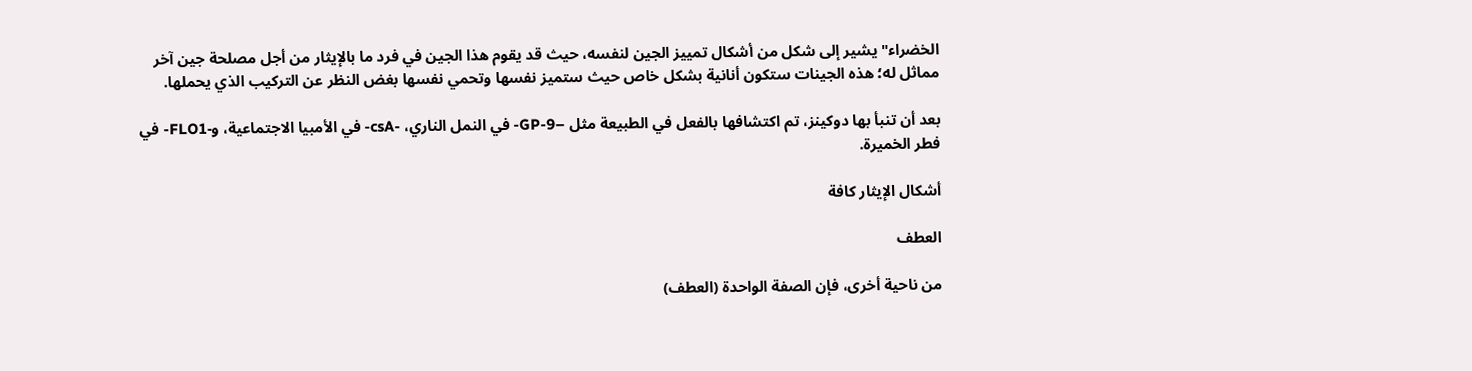الخضراء" يشير إلى شكل من أشكال تمييز الجين لنفسه، حيث قد يقوم هذا الجين في فرد ما بالإيثار من أجل مصلحة جين آخر مماثل له؛ هذه الجينات ستكون أنانية بشكل خاص حيث ستميز نفسها وتحمي نفسها بغض النظر عن التركيب الذي يحملها.

بعد أن تنبأ بها دوكينز، تم اكتشافها بالفعل في الطبيعة مثل –GP-9- في النمل الناري، -csA- في الأمبيا الاجتماعية، و-FLO1- في فطر الخميرة.

أشكال الإيثار كافة

العطف

من ناحية أخرى، فإن الصفة الواحدة (العطف)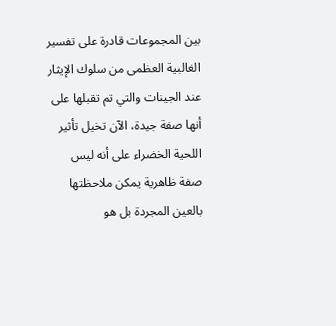بين المجموعات قادرة على تفسير الغالبية العظمى من سلوك الإيثار عند الجينات والتي تم تقبلها على أنها صفة جيدة، الآن تخيل تأثير اللحية الخضراء على أنه ليس صفة ظاهرية يمكن ملاحظتها بالعين المجردة بل هو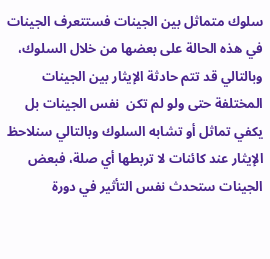سلوك متماثل بين الجينات فستتعرف الجينات في هذه الحالة على بعضها من خلال السلوك، وبالتالي قد تتم حادثة الإيثار بين الجينات المختلفة حتى ولو لم تكن  نفس الجينات بل يكفي تماثل أو تشابه السلوك وبالتالي سنلاحظ الإيثار عند كائنات لا تربطها أي صلة، فبعض الجينات ستحدث نفس التأثير في دورة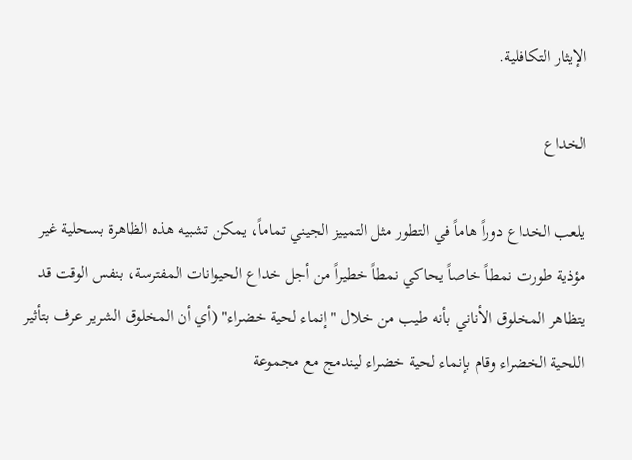الإيثار التكافلية.

الخداع

يلعب الخداع دوراً هاماً في التطور مثل التمييز الجيني تماماً، يمكن تشبيه هذه الظاهرة بسحلية غير مؤذية طورت نمطاً خاصاً يحاكي نمطاً خطيراً من أجل خداع الحيوانات المفترسة، بنفس الوقت قد يتظاهر المخلوق الأناني بأنه طيب من خلال "إنماء لحية خضراء" (أي أن المخلوق الشرير عرف بتأثير اللحية الخضراء وقام بإنماء لحية خضراء ليندمج مع مجموعة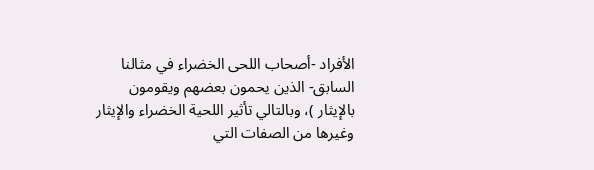الأفراد -أصحاب اللحى الخضراء في مثالنا السابق- الذين يحمون بعضهم ويقومون بالإيثار )، وبالتالي تأثير اللحية الخضراء والإيثار وغيرها من الصفات التي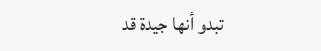تبدو أنها جيدة قد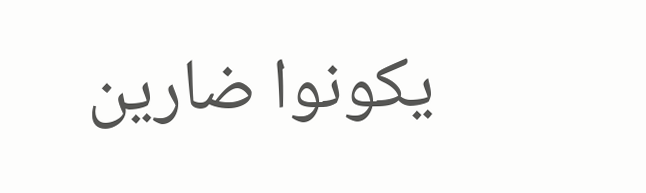يكونوا ضارين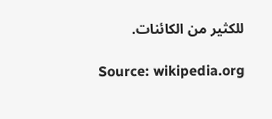للكثير من الكائنات.

Source: wikipedia.org